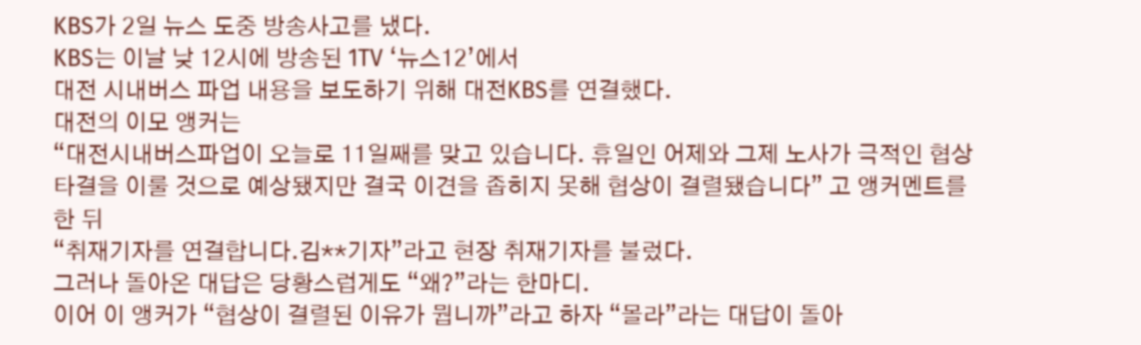KBS가 2일 뉴스 도중 방송사고를 냈다.
KBS는 이날 낮 12시에 방송된 1TV ‘뉴스12’에서
대전 시내버스 파업 내용을 보도하기 위해 대전KBS를 연결했다.
대전의 이모 앵커는
“대전시내버스파업이 오늘로 11일째를 맞고 있습니다. 휴일인 어제와 그제 노사가 극적인 협상타결을 이룰 것으로 예상됐지만 결국 이견을 좁히지 못해 협상이 결렬됐습니다” 고 앵커멘트를 한 뒤
“취재기자를 연결합니다.김**기자”라고 현장 취재기자를 불렀다.
그러나 돌아온 대답은 당황스럽게도 “왜?”라는 한마디.
이어 이 앵커가 “협상이 결렬된 이유가 뭡니까”라고 하자 “몰라”라는 대답이 돌아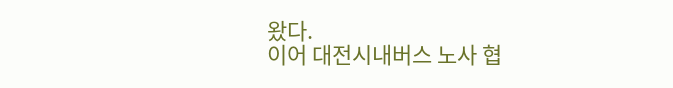왔다.
이어 대전시내버스 노사 협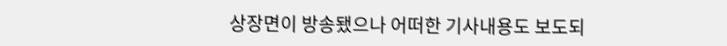상장면이 방송됐으나 어떠한 기사내용도 보도되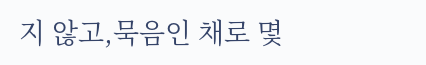지 않고,묵음인 채로 몇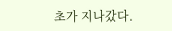초가 지나갔다.